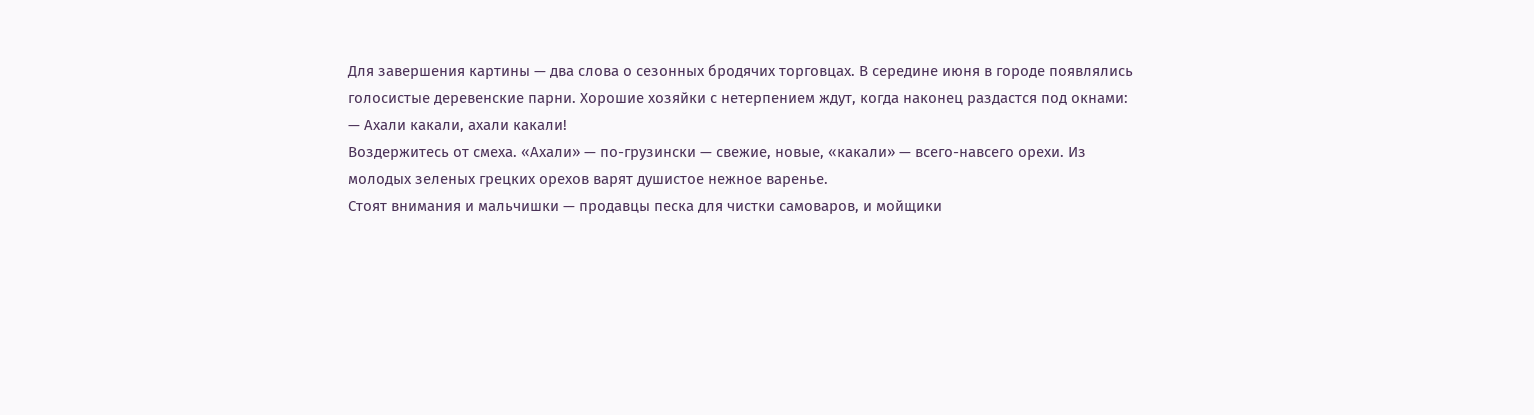Для завершения картины — два слова о сезонных бродячих торговцах. В середине июня в городе появлялись голосистые деревенские парни. Хорошие хозяйки с нетерпением ждут, когда наконец раздастся под окнами:
— Ахали какали, ахали какали!
Воздержитесь от смеха. «Ахали» — по-грузински — свежие, новые, «какали» — всего-навсего орехи. Из молодых зеленых грецких орехов варят душистое нежное варенье.
Стоят внимания и мальчишки — продавцы песка для чистки самоваров, и мойщики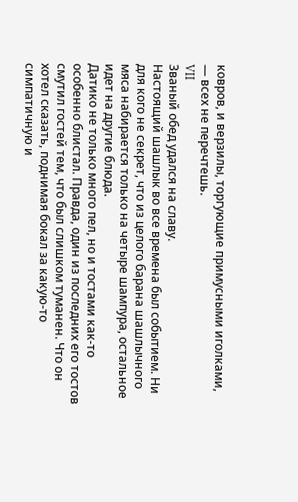ковров, и верзилы, торгующие примусными иголками, — всех не перечтешь.
VII
Званый обед удался на славу.
Настоящий шашлык во все времена был событием. Ни для кого не секрет, что из целого барана шашлычного мяса набирается только на четыре шампура, остальное идет на другие блюда.
Датико не только много пел, но и тостами как-то особенно блистал. Правда, один из последних его тостов смутил гостей тем, что был слишком туманен. Что он хотел сказать, поднимая бокал за какую-то симпатичную и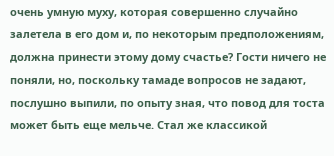очень умную муху, которая совершенно случайно залетела в его дом и, по некоторым предположениям, должна принести этому дому счастье? Гости ничего не поняли, но, поскольку тамаде вопросов не задают, послушно выпили, по опыту зная, что повод для тоста может быть еще мельче. Стал же классикой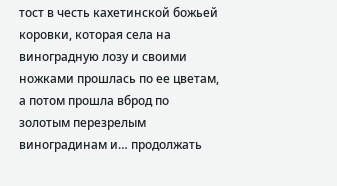тост в честь кахетинской божьей коровки, которая села на виноградную лозу и своими ножками прошлась по ее цветам, а потом прошла вброд по золотым перезрелым виноградинам и… продолжать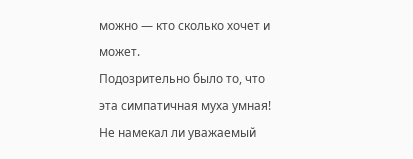можно — кто сколько хочет и может.
Подозрительно было то, что эта симпатичная муха умная! Не намекал ли уважаемый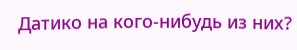Датико на кого-нибудь из них?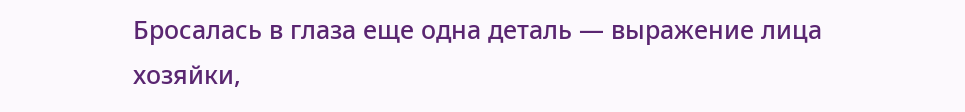Бросалась в глаза еще одна деталь — выражение лица хозяйки,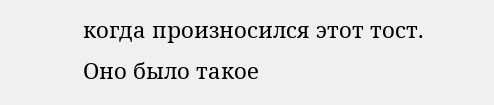когда произносился этот тост. Оно было такое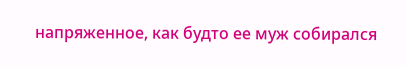напряженное, как будто ее муж собирался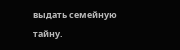выдать семейную тайну.